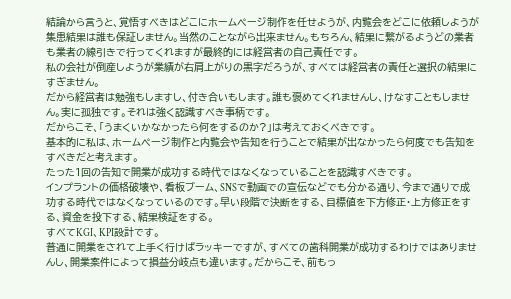結論から言うと、覚悟すべきはどこにホームページ制作を任せようが、内覧会をどこに依頼しようが集患結果は誰も保証しません。当然のことながら出来ません。もちろん、結果に繋がるようどの業者も業者の線引きで行ってくれますが最終的には経営者の自己責任です。
私の会社が倒産しようが業績が右肩上がりの黒字だろうが、すべては経営者の責任と選択の結果にすぎません。
だから経営者は勉強もしますし、付き合いもします。誰も褒めてくれませんし、けなすこともしません。実に孤独です。それは強く認識すべき事柄です。
だからこそ、「うまくいかなかったら何をするのか?」は考えておくべきです。
基本的に私は、ホームページ制作と内覧会や告知を行うことで結果が出なかったら何度でも告知をすべきだと考えます。
たった1回の告知で開業が成功する時代ではなくなっていることを認識すべきです。
インプラントの価格破壊や、看板ブーム、SNSで動画での宣伝などでも分かる通り、今まで通りで成功する時代ではなくなっているのです。早い段階で決断をする、目標値を下方修正・上方修正をする、資金を投下する、結果検証をする。
すべてKGI、KPI設計です。
普通に開業をされて上手く行けばラッキーですが、すべての歯科開業が成功するわけではありませんし、開業案件によって損益分岐点も違います。だからこそ、前もっ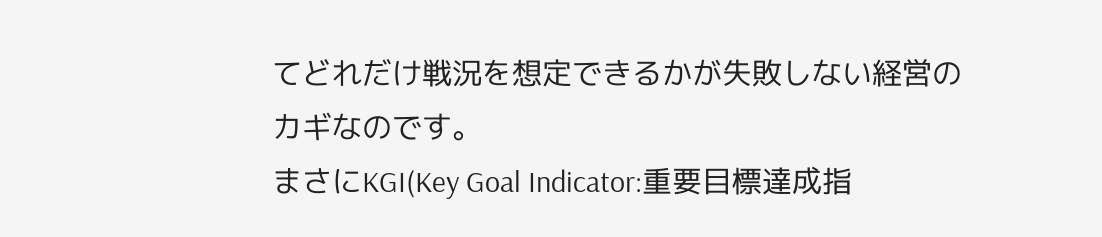てどれだけ戦況を想定できるかが失敗しない経営のカギなのです。
まさにKGI(Key Goal Indicator:重要目標達成指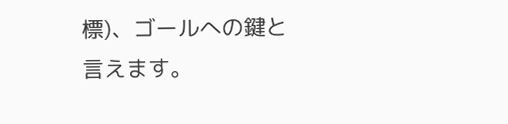標)、ゴールへの鍵と言えます。